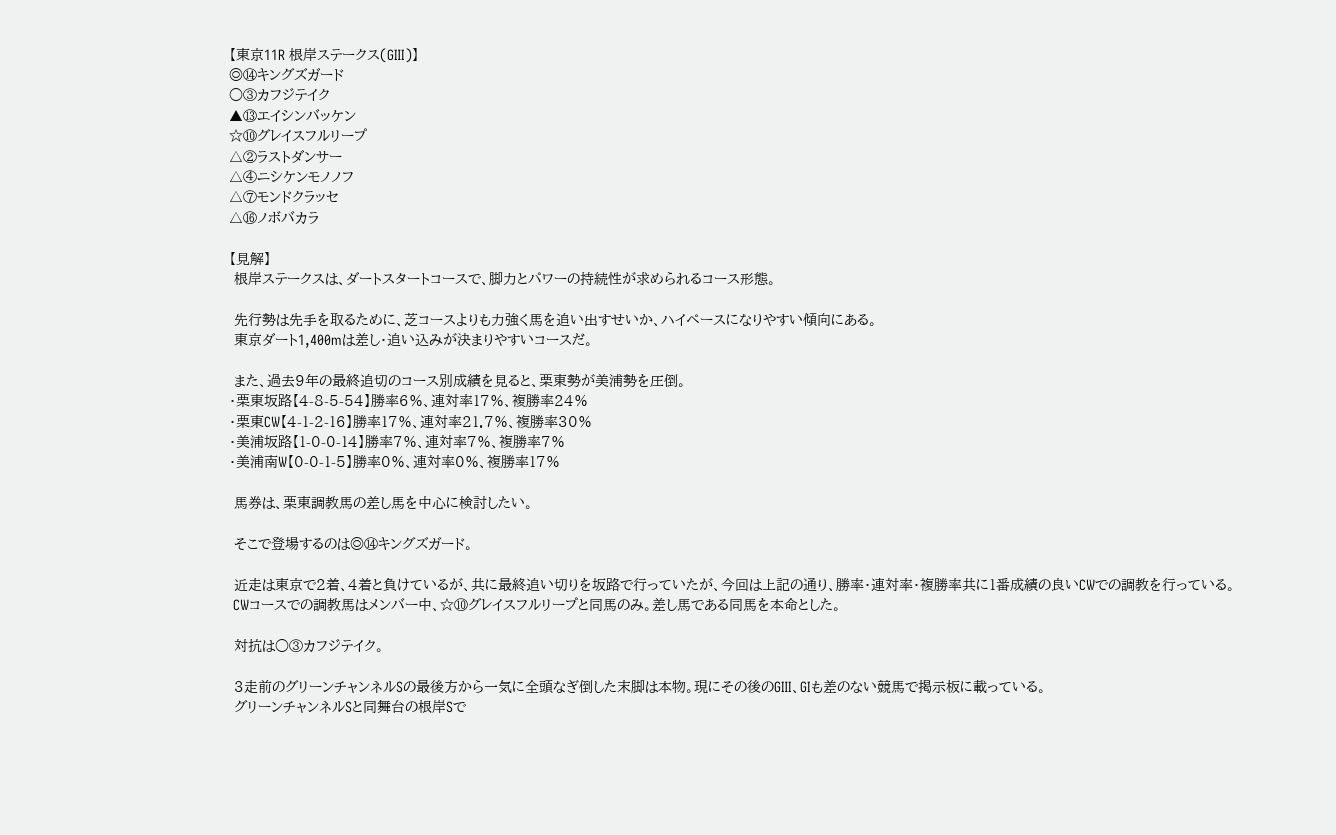【東京11R 根岸ステークス(GⅢ)】
◎⑭キングズガード
○③カフジテイク
▲⑬エイシンバッケン
☆⑩グレイスフルリープ
△②ラストダンサー
△④ニシケンモノノフ
△⑦モンドクラッセ
△⑯ノボバカラ

【見解】
 根岸ステークスは、ダートスタートコースで、脚力とパワーの持続性が求められるコース形態。

 先行勢は先手を取るために、芝コースよりも力強く馬を追い出すせいか、ハイペースになりやすい傾向にある。
 東京ダート1,400mは差し・追い込みが決まりやすいコースだ。

 また、過去9年の最終追切のコース別成績を見ると、栗東勢が美浦勢を圧倒。
・栗東坂路【4-8-5-54】勝率6%、連対率17%、複勝率24%
・栗東CW【4-1-2-16】勝率17%、連対率21.7%、複勝率30%
・美浦坂路【1-0-0-14】勝率7%、連対率7%、複勝率7%
・美浦南W【0-0-1-5】勝率0%、連対率0%、複勝率17%

 馬券は、栗東調教馬の差し馬を中心に検討したい。

 そこで登場するのは◎⑭キングズガード。

 近走は東京で2着、4着と負けているが、共に最終追い切りを坂路で行っていたが、今回は上記の通り、勝率・連対率・複勝率共に1番成績の良いCWでの調教を行っている。
 CWコースでの調教馬はメンバー中、☆⑩グレイスフルリープと同馬のみ。差し馬である同馬を本命とした。

 対抗は○③カフジテイク。

 3走前のグリーンチャンネルSの最後方から一気に全頭なぎ倒した末脚は本物。現にその後のGⅢ、GⅠも差のない競馬で掲示板に載っている。
 グリーンチャンネルSと同舞台の根岸Sで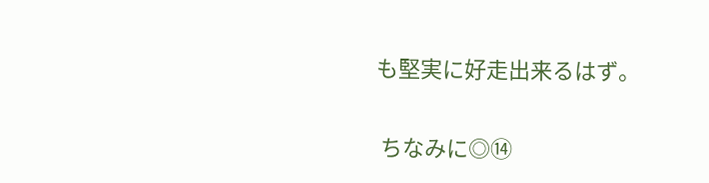も堅実に好走出来るはず。

 ちなみに◎⑭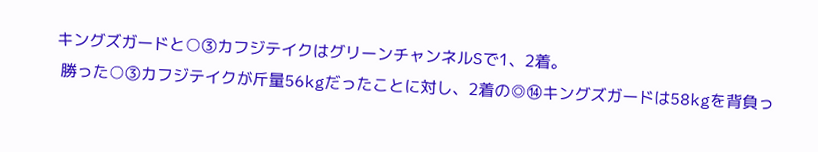キングズガードと○③カフジテイクはグリーンチャンネルSで1、2着。
 勝った○③カフジテイクが斤量56kgだったことに対し、2着の◎⑭キングズガードは58kgを背負っ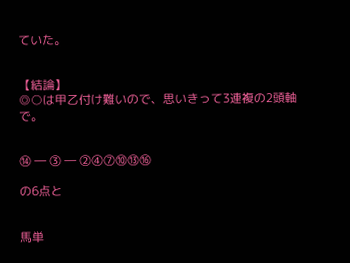ていた。


【結論】
◎○は甲乙付け難いので、思いきって3連複の2頭軸で。


⑭ ― ③ ― ②④⑦⑩⑬⑯

の6点と


馬単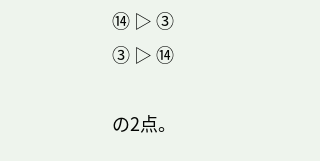⑭ ▷ ③
③ ▷ ⑭

の2点。